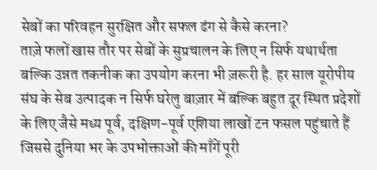सेबों का परिवहन सुरक्षित और सफल ढंग से कैसे करना?
ताज़े फलों खास तौर पर सेबों के सुप्रचालन के लिए न सिर्फ यथार्थता बल्कि उन्नत तकनीक का उपयोग करना भी ज़रूरी है. हर साल यूरोपीय संघ के सेब उत्पादक न सिर्फ घरेलु बाज़ार में बल्कि बहुत दूर स्थित प्रदेशों के लिए जैसे मध्य पूर्व, दक्षिण-पूर्व एशिया लाखों टन फसल पहुंचाते हैं जिससे दुनिया भर के उपभोक्ताओं की माँगें पूरी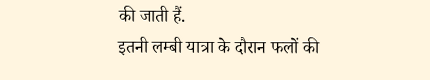की जाती हैं.
इतनी लम्बी यात्रा के दौरान फलों की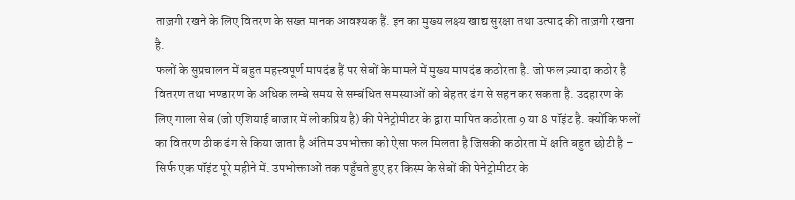ताज़गी रखने के लिए वितरण के सख्त मानक आवश्यक हैं. इन का मुख्य लक्ष्य खाद्य सुरक्षा तथा उत्पाद की ताज़गी रखना है.
फलों के सुप्रचालन में बहुत महत्त्वपूर्ण मापदंड हैं पर सेबों के मामले में मुख्य मापदंड कठोरता है. जो फल ज़्यादा कठोर है वितरण तथा भण्डारण के अधिक लम्बे समय से सम्बंधित समस्याओं को बेहतर ढंग से सहन कर सकता है. उदहारण के लिए गाला सेब (जो एशियाई बाजार में लोकप्रिय है) की पेनेट्रोमीटर के द्वारा मापित कठोरता 9 या 8 पॉइंट है. क्योंकि फलों का वितरण ठीक ढंग से किया जाता है अंतिम उपभोक्ता को ऐसा फल मिलता है जिसकी कठोरता में क्षति बहुत छोटी है – सिर्फ एक पॉइंट पूरे महीने में. उपभोक्ताओं तक पहुँचते हुए हर किस्म के सेबों की पेनेट्रोमीटर के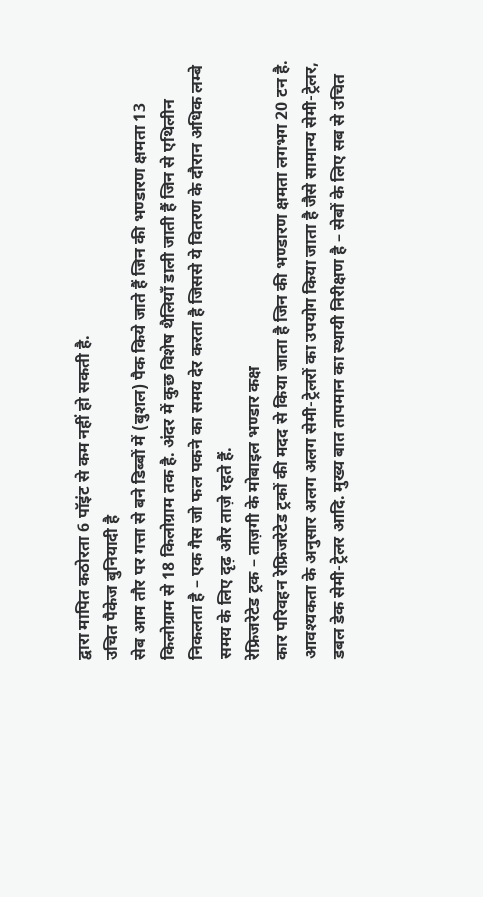द्वारा मापित कठोरता 6 पॉइंट से कम नहीं हो सकती है.
उचित पैकेज बुनियादी है
सेब आम तौर पर गत्ता से बने डिब्बों में (बुशल) पैक किये जाते हैं जिन की भण्डारण क्षमता 13 किलोग्राम से 18 किलोग्राम तक है. अंदर में कुछ विशेष थैलियाँ डाली जाती हैं जिन से एथिलीन निकलता है – एक गैस जो फल पकने का समय देर करता है जिससे ये वितरण के दौरान अधिक लम्बे समय के लिए दृढ़ और ताज़े रहते हैं.
रेफ्रिजरेटेड ट्रक – ताज़गी के मोबाइल भण्डार कक्ष
कार परिवहन रेफ्रिजरेटेड ट्रकों की मदद से किया जाता है जिन की भण्डारण क्षमता लगभग 20 टन है. आवश्यकता के अनुसार अलग अलग सेमी-ट्रेलरों का उपयोग किया जाता है जैसे सामान्य सेमी-ट्रेलर, डबल डेक सेमी-ट्रेलर आदि. मुख्य बात तापमान का स्थायी निरीक्षण है – सेबों के लिए सब से उचित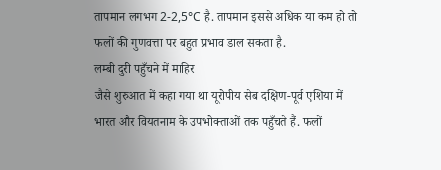तापमान लगभग 2-2,5°C है. तापमान इससे अधिक या कम हो तो फलों की गुणवत्ता पर बहुत प्रभाव डाल सकता है.
लम्बी दुरी पहुँचने में माहिर
जैसे शुरुआत में कहा गया था यूरोपीय सेब दक्षिण-पूर्व एशिया में भारत और वियतनाम के उपभोक्ताओं तक पहुँचते हैं. फलों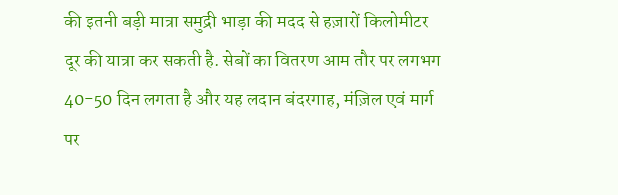की इतनी बड़ी मात्रा समुद्री भाड़ा की मदद से हज़ारों किलोमीटर दूर की यात्रा कर सकती है. सेबों का वितरण आम तौर पर लगभग 40-50 दिन लगता है और यह लदान बंदरगाह, मंज़िल एवं मार्ग पर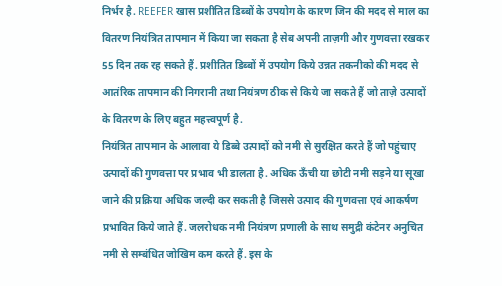निर्भर है. REEFER खास प्रशीतित डिब्बों के उपयोग के कारण जिन की मदद से माल का वितरण नियंत्रित तापमान में किया जा सकता है सेब अपनी ताज़गी और गुणवत्ता रखकर 55 दिन तक रह सकते हैं. प्रशीतित डिब्बों में उपयोग किये उन्नत तकनीको की मदद से आतंरिक तापमान की निगरानी तथा नियंत्रण ठीक से किये जा सकते हैं जो ताज़े उत्पादों के वितरण के लिए बहुत महत्त्वपूर्ण है.
नियंत्रित तापमान के आलावा ये डिब्बे उत्पादों को नमी से सुरक्षित करते हैं जो पहुंचाए उत्पादों की गुणवत्ता पर प्रभाव भी डालता है. अधिक ऊँची या छोटी नमी सड़ने या सूखा जाने की प्रक्रिया अधिक जल्दी कर सकती है जिससे उत्पाद की गुणवत्ता एवं आकर्षण प्रभावित किये जाते हैं. जलरोधक नमी नियंत्रण प्रणाली के साथ समुद्री कंटेनर अनुचित नमी से सम्बंधित जोखिम कम करते हैं. इस के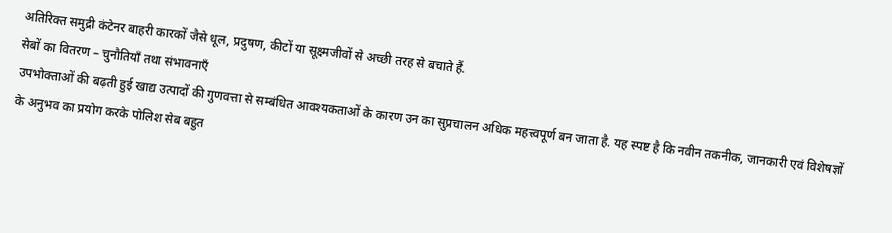अतिरिक्त समुद्री कंटेनर बाहरी कारकों जैसे धूल, प्रदुषण, कीटों या सूक्ष्मजीवों से अच्छी तरह से बचाते हैं.
सेबों का वितरण – चुनौतियाँ तथा संभावनाएँ
उपभोक्ताओं की बढ़ती हुई खाद्य उत्पादों की गुणवत्ता से सम्बंधित आवश्यकताओं के कारण उन का सुप्रचालन अधिक महत्त्वपूर्ण बन जाता है. यह स्पष्ट है कि नवीन तकनीक, जानकारी एवं विशेषज्ञों के अनुभव का प्रयोग करके पोलिश सेब बहुत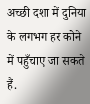अच्छी दशा में दुनिया के लगभग हर कोने में पहुँचाए जा सकते हैं.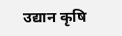उद्यान कृषि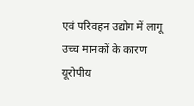एवं परिवहन उद्योग में लागू उच्च मानकों के कारण यूरोपीय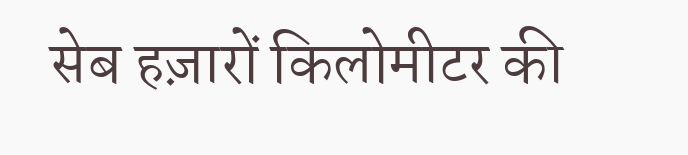सेब हज़ारों किलोमीटर की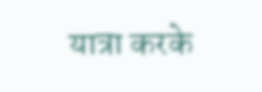यात्रा करके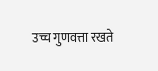उच्च गुणवत्ता रखते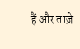हैं और ताज़े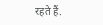रहते हैं.